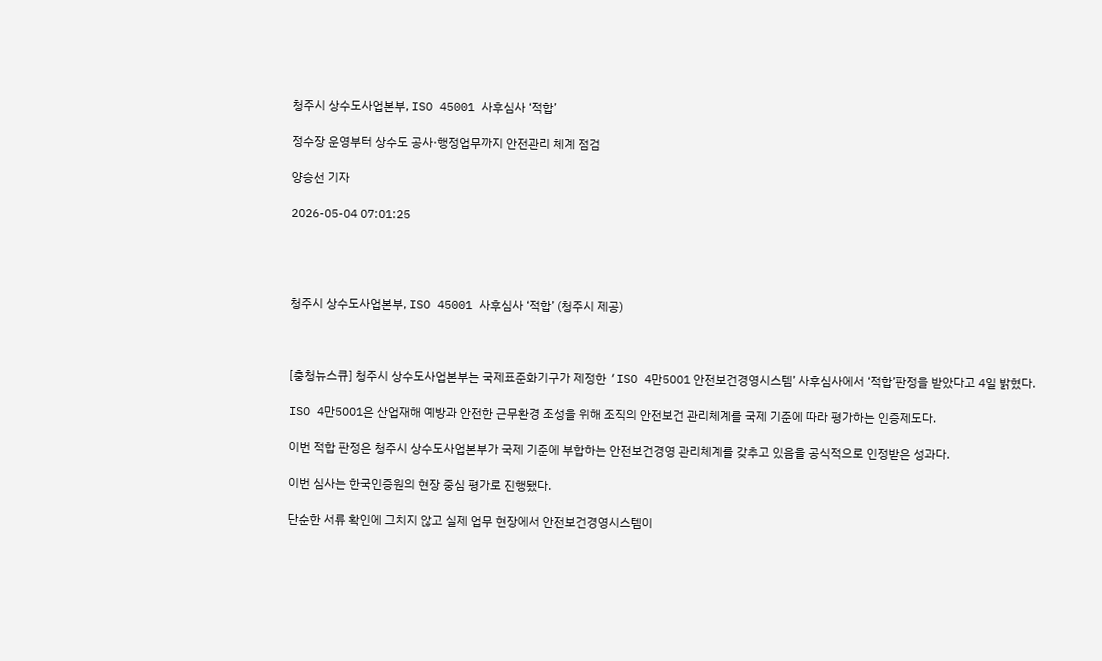청주시 상수도사업본부, ISO 45001 사후심사 ‘적합’

정수장 운영부터 상수도 공사·행정업무까지 안전관리 체계 점검

양승선 기자

2026-05-04 07:01:25




청주시 상수도사업본부, ISO 45001 사후심사 ‘적합’ (청주시 제공)



[충청뉴스큐] 청주시 상수도사업본부는 국제표준화기구가 제정한 ‘ISO 4만5001 안전보건경영시스템’ 사후심사에서 ‘적합’판정을 받았다고 4일 밝혔다.

ISO 4만5001은 산업재해 예방과 안전한 근무환경 조성을 위해 조직의 안전보건 관리체계를 국제 기준에 따라 평가하는 인증제도다.

이번 적합 판정은 청주시 상수도사업본부가 국제 기준에 부합하는 안전보건경영 관리체계를 갖추고 있음을 공식적으로 인정받은 성과다.

이번 심사는 한국인증원의 현장 중심 평가로 진행됐다.

단순한 서류 확인에 그치지 않고 실제 업무 현장에서 안전보건경영시스템이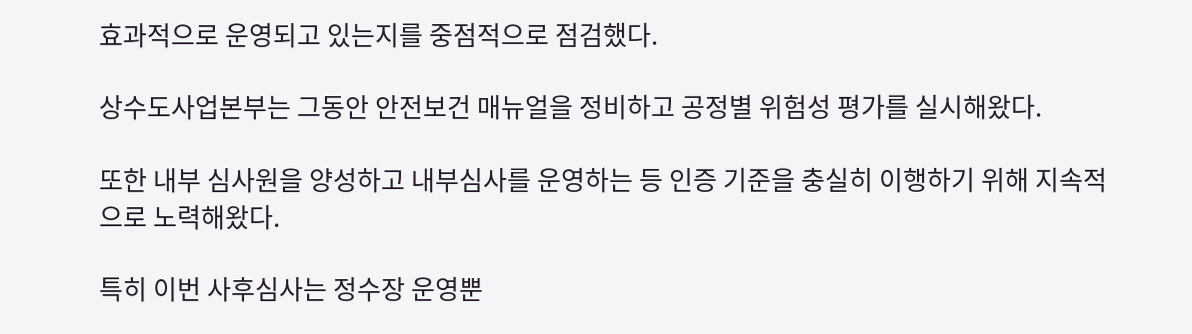효과적으로 운영되고 있는지를 중점적으로 점검했다.

상수도사업본부는 그동안 안전보건 매뉴얼을 정비하고 공정별 위험성 평가를 실시해왔다.

또한 내부 심사원을 양성하고 내부심사를 운영하는 등 인증 기준을 충실히 이행하기 위해 지속적으로 노력해왔다.

특히 이번 사후심사는 정수장 운영뿐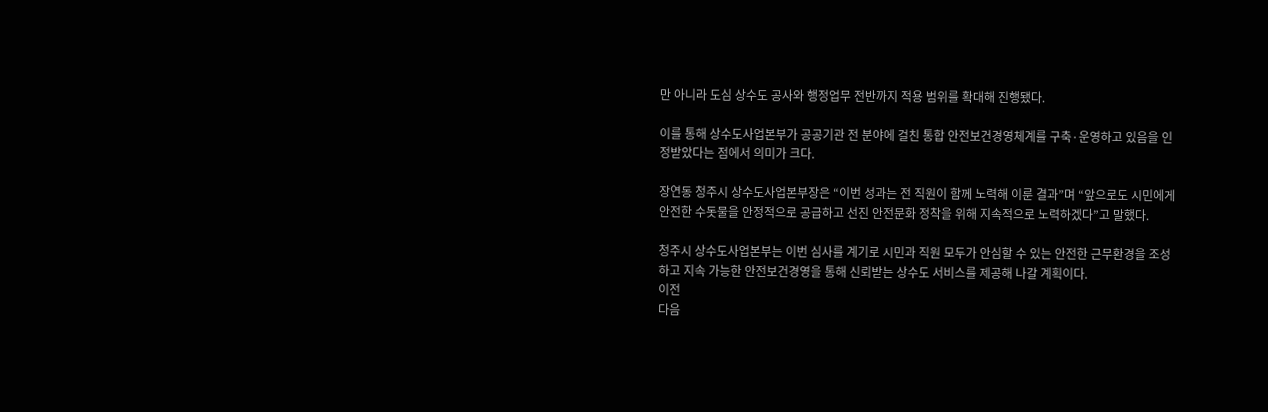만 아니라 도심 상수도 공사와 행정업무 전반까지 적용 범위를 확대해 진행됐다.

이를 통해 상수도사업본부가 공공기관 전 분야에 걸친 통합 안전보건경영체계를 구축·운영하고 있음을 인정받았다는 점에서 의미가 크다.

장연동 청주시 상수도사업본부장은 “이번 성과는 전 직원이 함께 노력해 이룬 결과”며 “앞으로도 시민에게 안전한 수돗물을 안정적으로 공급하고 선진 안전문화 정착을 위해 지속적으로 노력하겠다”고 말했다.

청주시 상수도사업본부는 이번 심사를 계기로 시민과 직원 모두가 안심할 수 있는 안전한 근무환경을 조성하고 지속 가능한 안전보건경영을 통해 신뢰받는 상수도 서비스를 제공해 나갈 계획이다.
이전
다음